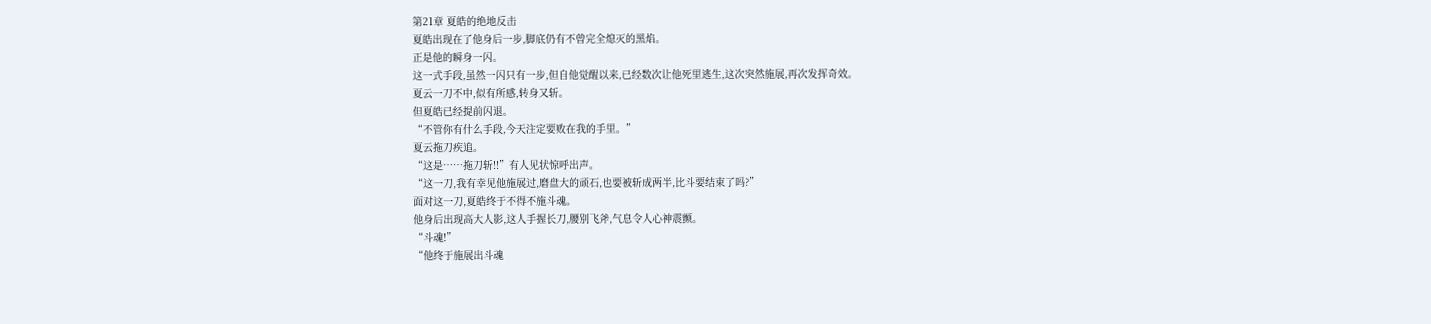第21章 夏皓的绝地反击
夏皓出现在了他身后一步,脚底仍有不曾完全熄灭的黑焰。
正是他的瞬身一闪。
这一式手段,虽然一闪只有一步,但自他觉醒以来,已经数次让他死里逃生,这次突然施展,再次发挥奇效。
夏云一刀不中,似有所感,转身又斩。
但夏皓已经提前闪退。
“不管你有什么手段,今天注定要败在我的手里。”
夏云拖刀疾追。
“这是……拖刀斩!!”有人见状惊呼出声。
“这一刀,我有幸见他施展过,磨盘大的顽石,也要被斩成两半,比斗要结束了吗?”
面对这一刀,夏皓终于不得不施斗魂。
他身后出现高大人影,这人手握长刀,腰别飞斧,气息令人心神震颤。
“斗魂!”
“他终于施展出斗魂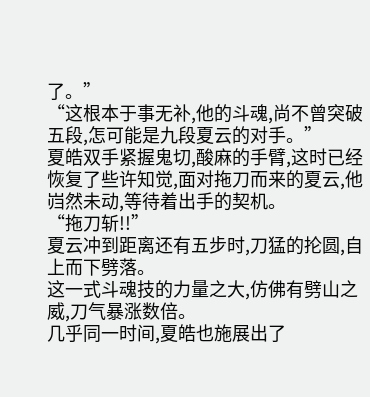了。”
“这根本于事无补,他的斗魂,尚不曾突破五段,怎可能是九段夏云的对手。”
夏皓双手紧握鬼切,酸麻的手臂,这时已经恢复了些许知觉,面对拖刀而来的夏云,他岿然未动,等待着出手的契机。
“拖刀斩!!”
夏云冲到距离还有五步时,刀猛的抡圆,自上而下劈落。
这一式斗魂技的力量之大,仿佛有劈山之威,刀气暴涨数倍。
几乎同一时间,夏皓也施展出了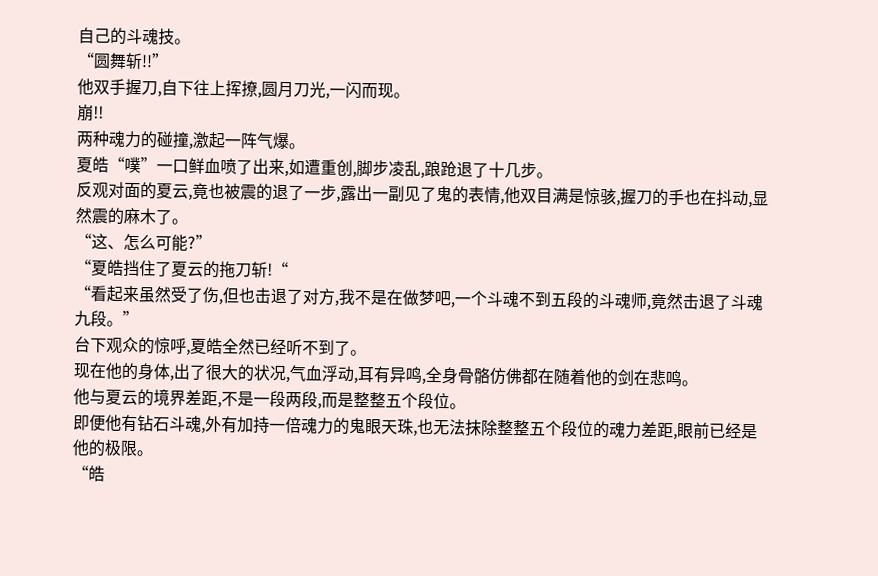自己的斗魂技。
“圆舞斩!!”
他双手握刀,自下往上挥撩,圆月刀光,一闪而现。
崩!!
两种魂力的碰撞,激起一阵气爆。
夏皓“噗”一口鲜血喷了出来,如遭重创,脚步凌乱,踉跄退了十几步。
反观对面的夏云,竟也被震的退了一步,露出一副见了鬼的表情,他双目满是惊骇,握刀的手也在抖动,显然震的麻木了。
“这、怎么可能?”
“夏皓挡住了夏云的拖刀斩!“
“看起来虽然受了伤,但也击退了对方,我不是在做梦吧,一个斗魂不到五段的斗魂师,竟然击退了斗魂九段。”
台下观众的惊呼,夏皓全然已经听不到了。
现在他的身体,出了很大的状况,气血浮动,耳有异鸣,全身骨骼仿佛都在随着他的剑在悲鸣。
他与夏云的境界差距,不是一段两段,而是整整五个段位。
即便他有钻石斗魂,外有加持一倍魂力的鬼眼天珠,也无法抹除整整五个段位的魂力差距,眼前已经是他的极限。
“皓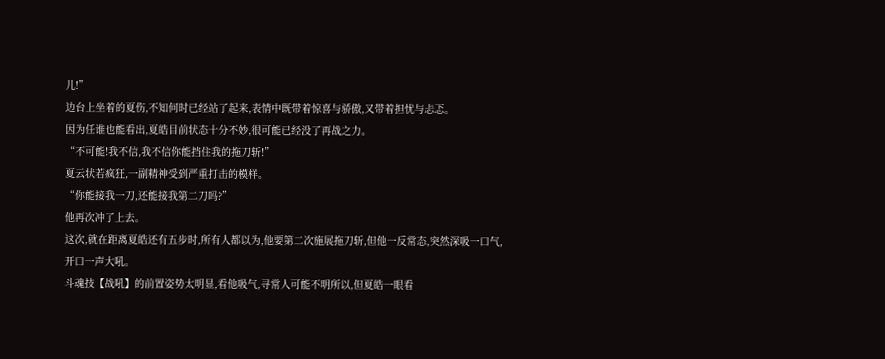儿!”
边台上坐着的夏伤,不知何时已经站了起来,表情中既带着惊喜与骄傲,又带着担忧与忐忑。
因为任谁也能看出,夏皓目前状态十分不妙,很可能已经没了再战之力。
“不可能!我不信,我不信你能挡住我的拖刀斩!”
夏云状若疯狂,一副精神受到严重打击的模样。
“你能接我一刀,还能接我第二刀吗?”
他再次冲了上去。
这次,就在距离夏皓还有五步时,所有人都以为,他要第二次施展拖刀斩,但他一反常态,突然深吸一口气,开口一声大吼。
斗魂技【战吼】的前置姿势太明显,看他吸气,寻常人可能不明所以,但夏皓一眼看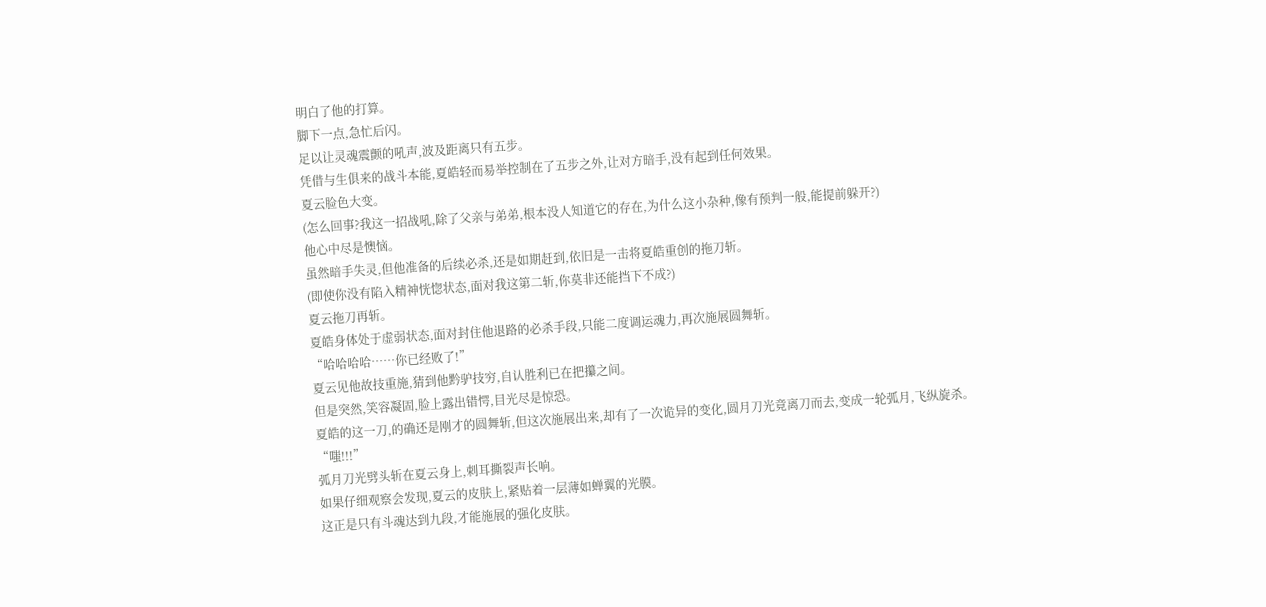明白了他的打算。
脚下一点,急忙后闪。
足以让灵魂震颤的吼声,波及距离只有五步。
凭借与生俱来的战斗本能,夏皓轻而易举控制在了五步之外,让对方暗手,没有起到任何效果。
夏云脸色大变。
(怎么回事?我这一招战吼,除了父亲与弟弟,根本没人知道它的存在,为什么这小杂种,像有预判一般,能提前躲开?)
他心中尽是懊恼。
虽然暗手失灵,但他准备的后续必杀,还是如期赶到,依旧是一击将夏皓重创的拖刀斩。
(即使你没有陷入精神恍惚状态,面对我这第二斩,你莫非还能挡下不成?)
夏云拖刀再斩。
夏皓身体处于虚弱状态,面对封住他退路的必杀手段,只能二度调运魂力,再次施展圆舞斩。
“哈哈哈哈……你已经败了!”
夏云见他故技重施,猜到他黔驴技穷,自认胜利已在把攥之间。
但是突然,笑容凝固,脸上露出错愕,目光尽是惊恐。
夏皓的这一刀,的确还是刚才的圆舞斩,但这次施展出来,却有了一次诡异的变化,圆月刀光竟离刀而去,变成一轮弧月,飞纵旋杀。
“嗤!!!”
弧月刀光劈头斩在夏云身上,刺耳撕裂声长响。
如果仔细观察会发现,夏云的皮肤上,紧贴着一层薄如蝉翼的光膜。
这正是只有斗魂达到九段,才能施展的强化皮肤。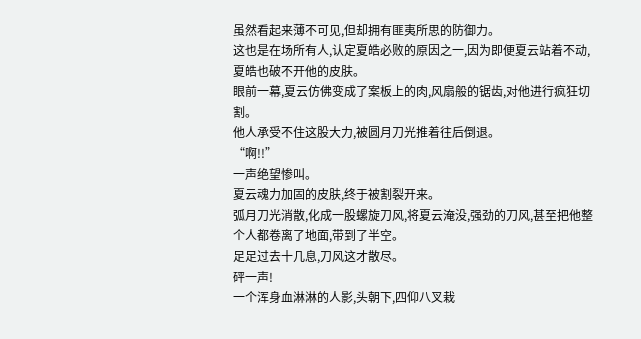虽然看起来薄不可见,但却拥有匪夷所思的防御力。
这也是在场所有人,认定夏皓必败的原因之一,因为即便夏云站着不动,夏皓也破不开他的皮肤。
眼前一幕,夏云仿佛变成了案板上的肉,风扇般的锯齿,对他进行疯狂切割。
他人承受不住这股大力,被圆月刀光推着往后倒退。
“啊!!”
一声绝望惨叫。
夏云魂力加固的皮肤,终于被割裂开来。
弧月刀光消散,化成一股螺旋刀风,将夏云淹没,强劲的刀风,甚至把他整个人都卷离了地面,带到了半空。
足足过去十几息,刀风这才散尽。
砰一声!
一个浑身血淋淋的人影,头朝下,四仰八叉栽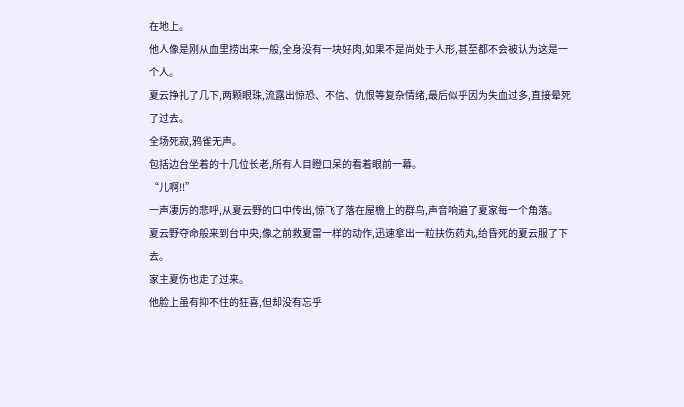在地上。
他人像是刚从血里捞出来一般,全身没有一块好肉,如果不是尚处于人形,甚至都不会被认为这是一个人。
夏云挣扎了几下,两颗眼珠,流露出惊恐、不信、仇恨等复杂情绪,最后似乎因为失血过多,直接晕死了过去。
全场死寂,鸦雀无声。
包括边台坐着的十几位长老,所有人目瞪口呆的看着眼前一幕。
“儿啊!!”
一声凄厉的悲呼,从夏云野的口中传出,惊飞了落在屋檐上的群鸟,声音响遍了夏家每一个角落。
夏云野夺命般来到台中央,像之前救夏雷一样的动作,迅速拿出一粒扶伤药丸,给昏死的夏云服了下去。
家主夏伤也走了过来。
他脸上虽有抑不住的狂喜,但却没有忘乎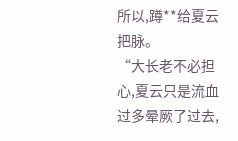所以,蹲**给夏云把脉。
“大长老不必担心,夏云只是流血过多晕厥了过去,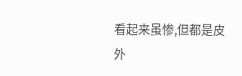看起来虽惨,但都是皮外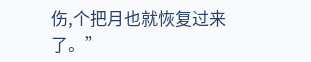伤,个把月也就恢复过来了。”